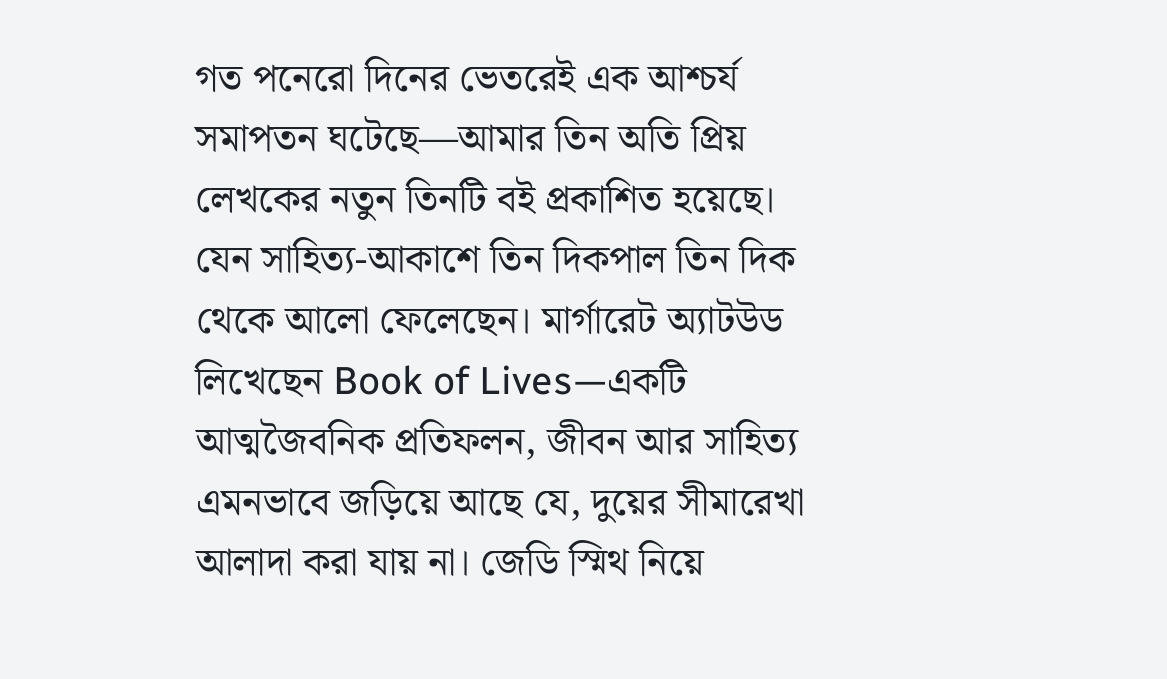গত পনেরো দিনের ভেতরেই এক আশ্চর্য সমাপতন ঘটেছে—আমার তিন অতি প্রিয় লেখকের নতুন তিনটি বই প্রকাশিত হয়েছে। যেন সাহিত্য-আকাশে তিন দিকপাল তিন দিক থেকে আলো ফেলেছেন। মার্গারেট অ্যাটউড লিখেছেন Book of Lives—একটি আত্মজৈবনিক প্রতিফলন, জীবন আর সাহিত্য এমনভাবে জড়িয়ে আছে যে, দুয়ের সীমারেখা আলাদা করা যায় না। জেডি স্মিথ নিয়ে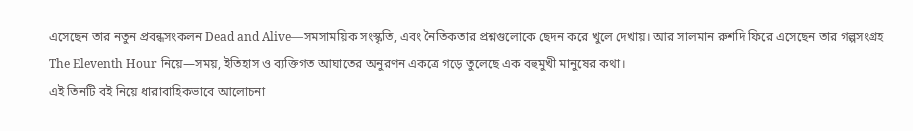এসেছেন তার নতুন প্রবন্ধসংকলন Dead and Alive—সমসাময়িক সংস্কৃতি, এবং নৈতিকতার প্রশ্নগুলোকে ছেদন করে খুলে দেখায়। আর সালমান রুশদি ফিরে এসেছেন তার গল্পসংগ্রহ The Eleventh Hour নিয়ে—সময়, ইতিহাস ও ব্যক্তিগত আঘাতের অনুরণন একত্রে গড়ে তুলেছে এক বহুমুখী মানুষের কথা।
এই তিনটি বই নিয়ে ধারাবাহিকভাবে আলোচনা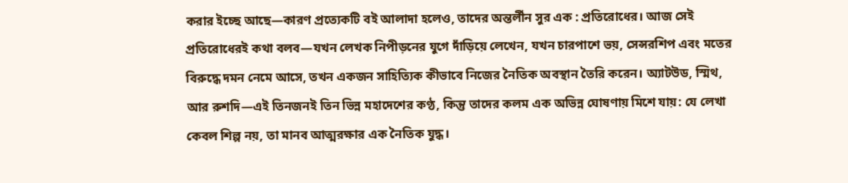করার ইচ্ছে আছে—কারণ প্রত্যেকটি বই আলাদা হলেও, তাদের অন্তর্লীন সুর এক : প্রতিরোধের। আজ সেই প্রতিরোধেরই কথা বলব—যখন লেখক নিপীড়নের যুগে দাঁড়িয়ে লেখেন, যখন চারপাশে ভয়, সেন্সরশিপ এবং মতের বিরুদ্ধে দমন নেমে আসে, তখন একজন সাহিত্যিক কীভাবে নিজের নৈতিক অবস্থান তৈরি করেন। অ্যাটউড, স্মিথ, আর রুশদি—এই তিনজনই তিন ভিন্ন মহাদেশের কণ্ঠ, কিন্তু তাদের কলম এক অভিন্ন ঘোষণায় মিশে যায়: যে লেখা কেবল শিল্প নয়, তা মানব আত্মরক্ষার এক নৈতিক যুদ্ধ।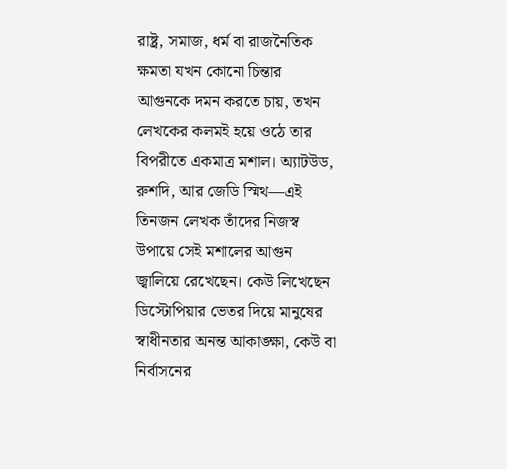রাষ্ট্র, সমাজ, ধর্ম বা রাজনৈতিক ক্ষমতা যখন কোনো চিন্তার আগুনকে দমন করতে চায়, তখন লেখকের কলমই হয়ে ওঠে তার বিপরীতে একমাত্র মশাল। অ্যাটউড, রুশদি, আর জেডি স্মিথ—এই তিনজন লেখক তাঁদের নিজস্ব উপায়ে সেই মশালের আগুন জ্বালিয়ে রেখেছেন। কেউ লিখেছেন ডিস্টোপিয়ার ভেতর দিয়ে মানুষের স্বাধীনতার অনন্ত আকাঙ্ক্ষা, কেউ বা নির্বাসনের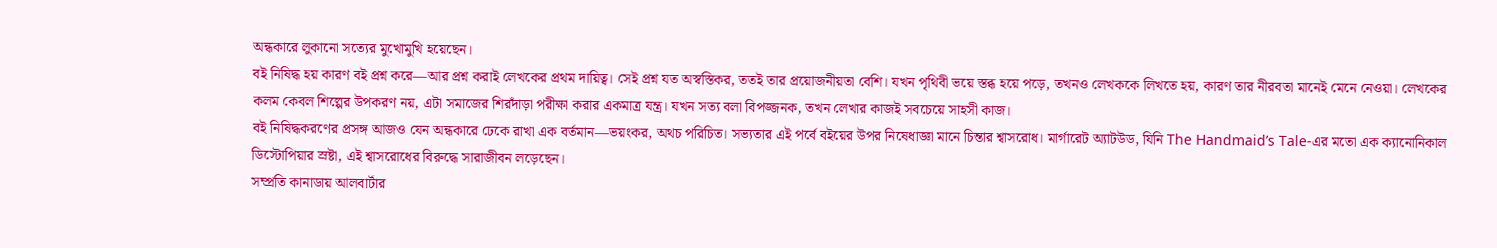অন্ধকারে লুকানো সত্যের মুখোমুখি হয়েছেন।
বই নিষিদ্ধ হয় কারণ বই প্রশ্ন করে—আর প্রশ্ন করাই লেখকের প্রথম দায়িত্ব। সেই প্রশ্ন যত অস্বস্তিকর, ততই তার প্রয়োজনীয়তা বেশি। যখন পৃথিবী ভয়ে স্তব্ধ হয়ে পড়ে, তখনও লেখককে লিখতে হয়, কারণ তার নীরবতা মানেই মেনে নেওয়া। লেখকের কলম কেবল শিল্পের উপকরণ নয়, এটা সমাজের শিরদাঁড়া পরীক্ষা করার একমাত্র যন্ত্র। যখন সত্য বলা বিপজ্জনক, তখন লেখার কাজই সবচেয়ে সাহসী কাজ।
বই নিষিদ্ধকরণের প্রসঙ্গ আজও যেন অন্ধকারে ঢেকে রাখা এক বর্তমান—ভয়ংকর, অথচ পরিচিত। সভ্যতার এই পর্বে বইয়ের উপর নিষেধাজ্ঞা মানে চিন্তার শ্বাসরোধ। মার্গারেট অ্যাটউড, যিনি The Handmaid’s Tale-এর মতো এক ক্যানোনিকাল ডিস্টোপিয়ার স্রষ্টা, এই শ্বাসরোধের বিরুদ্ধে সারাজীবন লড়েছেন।
সম্প্রতি কানাডায় আলবার্টার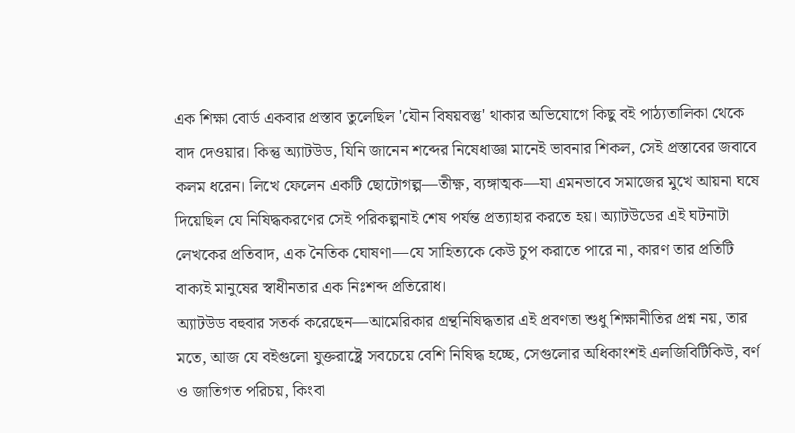এক শিক্ষা বোর্ড একবার প্রস্তাব তুলেছিল 'যৌন বিষয়বস্তু' থাকার অভিযোগে কিছু বই পাঠ্যতালিকা থেকে বাদ দেওয়ার। কিন্তু অ্যাটউড, যিনি জানেন শব্দের নিষেধাজ্ঞা মানেই ভাবনার শিকল, সেই প্রস্তাবের জবাবে কলম ধরেন। লিখে ফেলেন একটি ছোটোগল্প—তীক্ষ্ণ, ব্যঙ্গাত্মক—যা এমনভাবে সমাজের মুখে আয়না ঘষে দিয়েছিল যে নিষিদ্ধকরণের সেই পরিকল্পনাই শেষ পর্যন্ত প্রত্যাহার করতে হয়। অ্যাটউডের এই ঘটনাটা লেখকের প্রতিবাদ, এক নৈতিক ঘোষণা—যে সাহিত্যকে কেউ চুপ করাতে পারে না, কারণ তার প্রতিটি বাক্যই মানুষের স্বাধীনতার এক নিঃশব্দ প্রতিরোধ।
অ্যাটউড বহুবার সতর্ক করেছেন—আমেরিকার গ্রন্থনিষিদ্ধতার এই প্রবণতা শুধু শিক্ষানীতির প্রশ্ন নয়, তার মতে, আজ যে বইগুলো যুক্তরাষ্ট্রে সবচেয়ে বেশি নিষিদ্ধ হচ্ছে, সেগুলোর অধিকাংশই এলজিবিটিকিউ, বর্ণ ও জাতিগত পরিচয়, কিংবা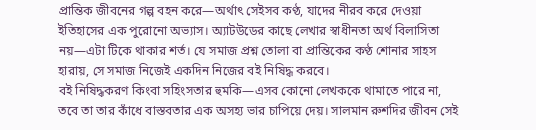প্রান্তিক জীবনের গল্প বহন করে—অর্থাৎ সেইসব কণ্ঠ, যাদের নীরব করে দেওয়া ইতিহাসের এক পুরোনো অভ্যাস। অ্যাটউডের কাছে লেখার স্বাধীনতা অর্থ বিলাসিতা নয়—এটা টিকে থাকার শর্ত। যে সমাজ প্রশ্ন তোলা বা প্রান্তিকের কণ্ঠ শোনার সাহস হারায়, সে সমাজ নিজেই একদিন নিজের বই নিষিদ্ধ করবে।
বই নিষিদ্ধকরণ কিংবা সহিংসতার হুমকি—এসব কোনো লেখককে থামাতে পারে না, তবে তা তার কাঁধে বাস্তবতার এক অসহ্য ভার চাপিয়ে দেয়। সালমান রুশদির জীবন সেই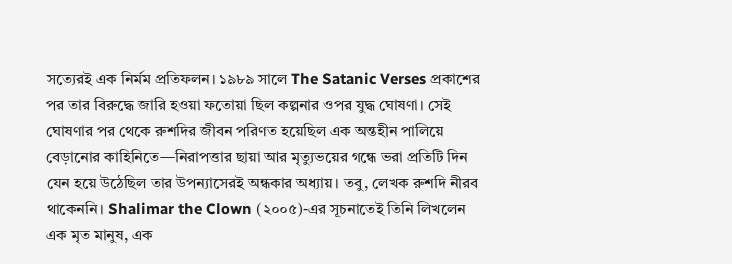সত্যেরই এক নির্মম প্রতিফলন। ১৯৮৯ সালে The Satanic Verses প্রকাশের পর তার বিরুদ্ধে জারি হওয়া ফতোয়া ছিল কল্পনার ওপর যুদ্ধ ঘোষণা। সেই ঘোষণার পর থেকে রুশদির জীবন পরিণত হয়েছিল এক অন্তহীন পালিয়ে বেড়ানোর কাহিনিতে—নিরাপত্তার ছায়া আর মৃত্যুভয়ের গন্ধে ভরা প্রতিটি দিন যেন হয়ে উঠেছিল তার উপন্যাসেরই অন্ধকার অধ্যায়। তবু, লেখক রুশদি নীরব থাকেননি। Shalimar the Clown (২০০৫)-এর সূচনাতেই তিনি লিখলেন এক মৃত মানুষ, এক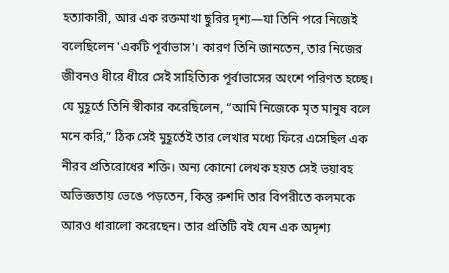হত্যাকারী, আর এক রক্তমাখা ছুরির দৃশ্য—যা তিনি পরে নিজেই বলেছিলেন 'একটি পূর্বাভাস'। কারণ তিনি জানতেন, তার নিজের জীবনও ধীরে ধীরে সেই সাহিত্যিক পূর্বাভাসের অংশে পরিণত হচ্ছে। যে মুহূর্তে তিনি স্বীকার করেছিলেন, “আমি নিজেকে মৃত মানুষ বলে মনে করি,” ঠিক সেই মুহূর্তেই তার লেখার মধ্যে ফিরে এসেছিল এক নীরব প্রতিরোধের শক্তি। অন্য কোনো লেখক হয়ত সেই ভয়াবহ অভিজ্ঞতায় ভেঙে পড়তেন, কিন্তু রুশদি তার বিপরীতে কলমকে আরও ধারালো করেছেন। তার প্রতিটি বই যেন এক অদৃশ্য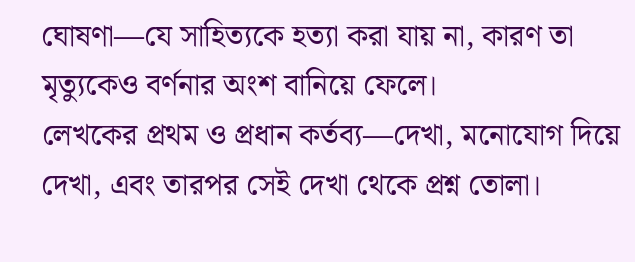ঘোষণা—যে সাহিত্যকে হত্যা করা যায় না, কারণ তা মৃত্যুকেও বর্ণনার অংশ বানিয়ে ফেলে।
লেখকের প্রথম ও প্রধান কর্তব্য—দেখা, মনোযোগ দিয়ে দেখা, এবং তারপর সেই দেখা থেকে প্রশ্ন তোলা।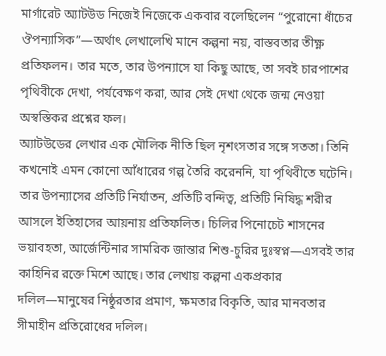মার্গারেট অ্যাটউড নিজেই নিজেকে একবার বলেছিলেন “পুরোনো ধাঁচের ঔপন্যাসিক”—অর্থাৎ লেখালেখি মানে কল্পনা নয়, বাস্তবতার তীক্ষ্ণ প্রতিফলন। তার মতে, তার উপন্যাসে যা কিছু আছে, তা সবই চারপাশের পৃথিবীকে দেখা, পর্যবেক্ষণ করা, আর সেই দেখা থেকে জন্ম নেওয়া অস্বস্তিকর প্রশ্নের ফল।
অ্যাটউডের লেখার এক মৌলিক নীতি ছিল নৃশংসতার সঙ্গে সততা। তিনি কখনোই এমন কোনো আঁধারের গল্প তৈরি করেননি, যা পৃথিবীতে ঘটেনি। তার উপন্যাসের প্রতিটি নির্যাতন, প্রতিটি বন্দিত্ব, প্রতিটি নিষিদ্ধ শরীর আসলে ইতিহাসের আয়নায় প্রতিফলিত। চিলির পিনোচেট শাসনের ভয়াবহতা, আর্জেন্টিনার সামরিক জান্তার শিশু-চুরির দুঃস্বপ্ন—এসবই তার কাহিনির রক্তে মিশে আছে। তার লেখায় কল্পনা একপ্রকার দলিল—মানুষের নিষ্ঠুরতার প্রমাণ, ক্ষমতার বিকৃতি, আর মানবতার সীমাহীন প্রতিরোধের দলিল।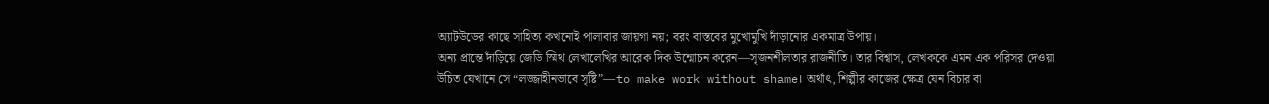অ্যাটউডের কাছে সাহিত্য কখনোই পালাবার জায়গা নয়; বরং বাস্তবের মুখোমুখি দাঁড়ানোর একমাত্র উপায়।
অন্য প্রান্তে দাঁড়িয়ে জেডি স্মিথ লেখালেখির আরেক দিক উন্মোচন করেন—সৃজনশীলতার রাজনীতি। তার বিশ্বাস, লেখককে এমন এক পরিসর দেওয়া উচিত যেখানে সে “লজ্জাহীনভাবে সৃষ্টি”—to make work without shame। অর্থাৎ, শিল্পীর কাজের ক্ষেত্র যেন বিচার বা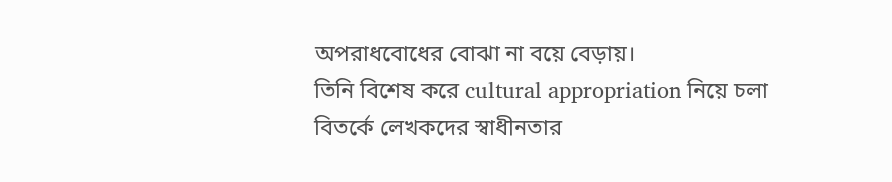অপরাধবোধের বোঝা না বয়ে বেড়ায়।
তিনি বিশেষ করে cultural appropriation নিয়ে চলা বিতর্কে লেখকদের স্বাধীনতার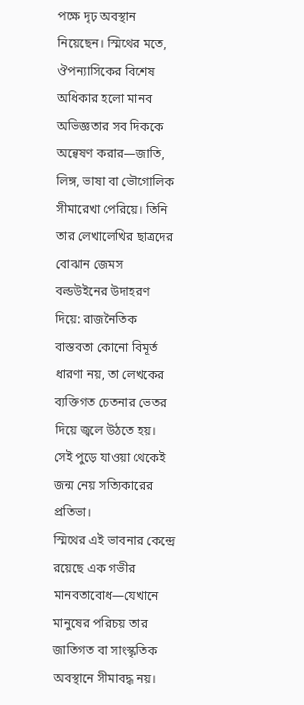পক্ষে দৃঢ় অবস্থান নিয়েছেন। স্মিথের মতে, ঔপন্যাসিকের বিশেষ অধিকার হলো মানব অভিজ্ঞতার সব দিককে অন্বেষণ করার—জাতি, লিঙ্গ, ভাষা বা ভৌগোলিক সীমারেখা পেরিয়ে। তিনি তার লেখালেখির ছাত্রদের বোঝান জেমস বল্ডউইনের উদাহরণ দিয়ে: রাজনৈতিক বাস্তবতা কোনো বিমূর্ত ধারণা নয়, তা লেখকের ব্যক্তিগত চেতনার ভেতর দিয়ে জ্বলে উঠতে হয়। সেই পুড়ে যাওয়া থেকেই জন্ম নেয় সত্যিকারের প্রতিভা।
স্মিথের এই ভাবনার কেন্দ্রে রয়েছে এক গভীর মানবতাবোধ—যেখানে মানুষের পরিচয় তার জাতিগত বা সাংস্কৃতিক অবস্থানে সীমাবদ্ধ নয়।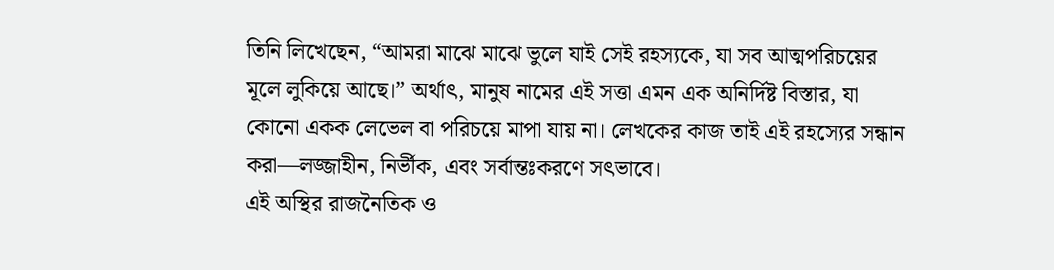তিনি লিখেছেন, “আমরা মাঝে মাঝে ভুলে যাই সেই রহস্যকে, যা সব আত্মপরিচয়ের মূলে লুকিয়ে আছে।” অর্থাৎ, মানুষ নামের এই সত্তা এমন এক অনির্দিষ্ট বিস্তার, যা কোনো একক লেভেল বা পরিচয়ে মাপা যায় না। লেখকের কাজ তাই এই রহস্যের সন্ধান করা—লজ্জাহীন, নির্ভীক, এবং সর্বান্তঃকরণে সৎভাবে।
এই অস্থির রাজনৈতিক ও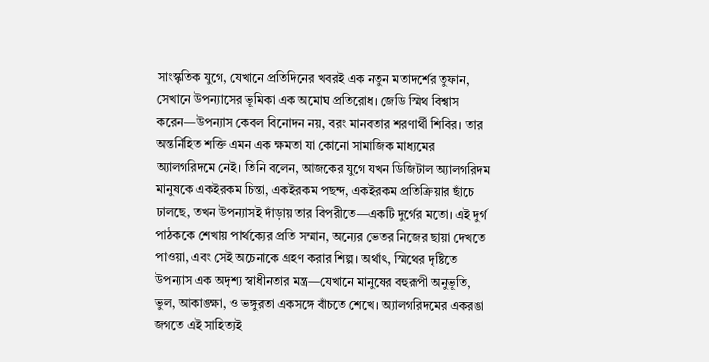সাংস্কৃতিক যুগে, যেখানে প্রতিদিনের খবরই এক নতুন মতাদর্শের তুফান, সেখানে উপন্যাসের ভূমিকা এক অমোঘ প্রতিরোধ। জেডি স্মিথ বিশ্বাস করেন—উপন্যাস কেবল বিনোদন নয়, বরং মানবতার শরণার্থী শিবির। তার অন্তর্নিহিত শক্তি এমন এক ক্ষমতা যা কোনো সামাজিক মাধ্যমের অ্যালগরিদমে নেই। তিনি বলেন, আজকের যুগে যখন ডিজিটাল অ্যালগরিদম মানুষকে একইরকম চিন্তা, একইরকম পছন্দ, একইরকম প্রতিক্রিয়ার ছাঁচে ঢালছে, তখন উপন্যাসই দাঁড়ায় তার বিপরীতে—একটি দুর্গের মতো। এই দুর্গ পাঠককে শেখায় পার্থক্যের প্রতি সম্মান, অন্যের ভেতর নিজের ছায়া দেখতে পাওয়া, এবং সেই অচেনাকে গ্রহণ করার শিল্প। অর্থাৎ, স্মিথের দৃষ্টিতে উপন্যাস এক অদৃশ্য স্বাধীনতার মন্ত্র—যেখানে মানুষের বহুরূপী অনুভূতি, ভুল, আকাঙ্ক্ষা, ও ভঙ্গুরতা একসঙ্গে বাঁচতে শেখে। অ্যালগরিদমের একরঙা জগতে এই সাহিত্যই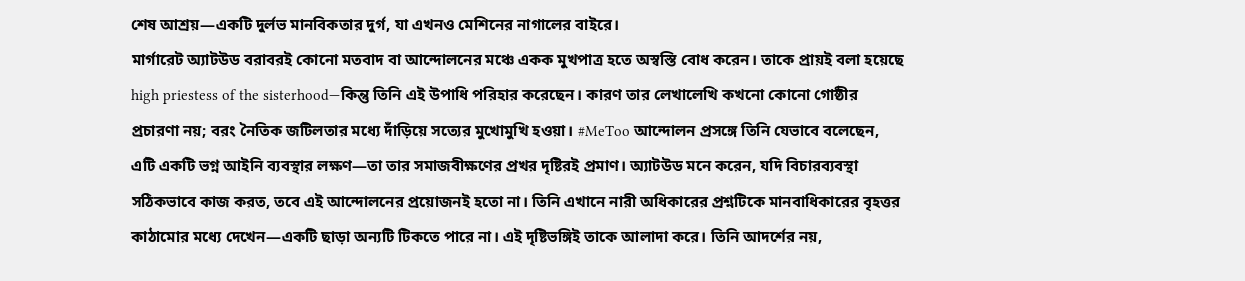শেষ আশ্রয়—একটি দুর্লভ মানবিকতার দুর্গ, যা এখনও মেশিনের নাগালের বাইরে।
মার্গারেট অ্যাটউড বরাবরই কোনো মতবাদ বা আন্দোলনের মঞ্চে একক মুখপাত্র হতে অস্বস্তি বোধ করেন। তাকে প্রায়ই বলা হয়েছে high priestess of the sisterhood—কিন্তু তিনি এই উপাধি পরিহার করেছেন। কারণ তার লেখালেখি কখনো কোনো গোষ্ঠীর প্রচারণা নয়; বরং নৈতিক জটিলতার মধ্যে দাঁড়িয়ে সত্যের মুখোমুখি হওয়া। #MeToo আন্দোলন প্রসঙ্গে তিনি যেভাবে বলেছেন, এটি একটি ভগ্ন আইনি ব্যবস্থার লক্ষণ—তা তার সমাজবীক্ষণের প্রখর দৃষ্টিরই প্রমাণ। অ্যাটউড মনে করেন, যদি বিচারব্যবস্থা সঠিকভাবে কাজ করত, তবে এই আন্দোলনের প্রয়োজনই হতো না। তিনি এখানে নারী অধিকারের প্রশ্নটিকে মানবাধিকারের বৃহত্তর কাঠামোর মধ্যে দেখেন—একটি ছাড়া অন্যটি টিকতে পারে না। এই দৃষ্টিভঙ্গিই তাকে আলাদা করে। তিনি আদর্শের নয়,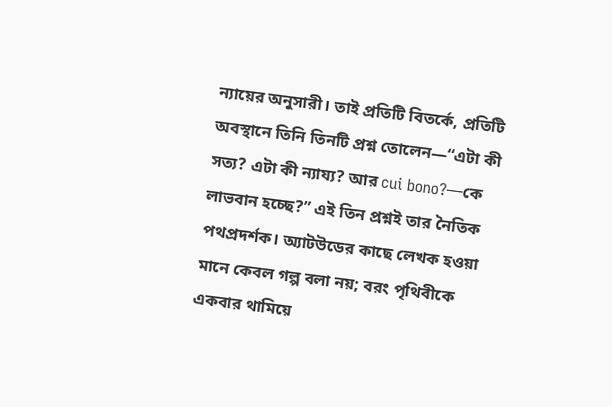ন্যায়ের অনুসারী। তাই প্রতিটি বিতর্কে, প্রতিটি অবস্থানে তিনি তিনটি প্রশ্ন তোলেন—“এটা কী সত্য? এটা কী ন্যায্য? আর cui bono?—কে লাভবান হচ্ছে?” এই তিন প্রশ্নই তার নৈতিক পথপ্রদর্শক। অ্যাটউডের কাছে লেখক হওয়া মানে কেবল গল্প বলা নয়; বরং পৃথিবীকে একবার থামিয়ে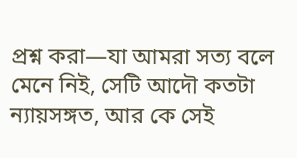প্রশ্ন করা—যা আমরা সত্য বলে মেনে নিই, সেটি আদৌ কতটা ন্যায়সঙ্গত, আর কে সেই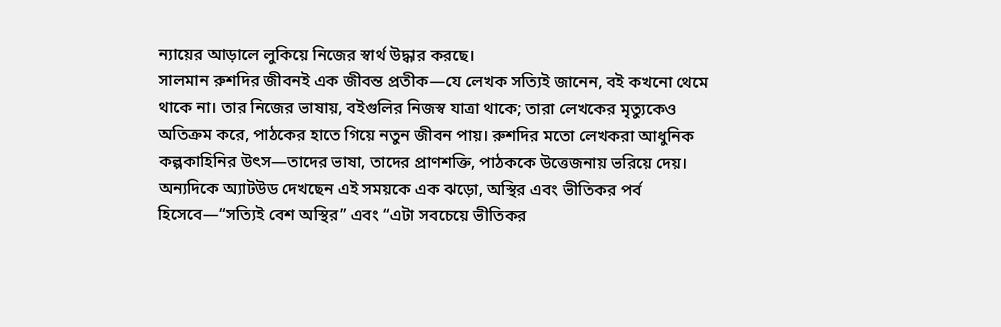ন্যায়ের আড়ালে লুকিয়ে নিজের স্বার্থ উদ্ধার করছে।
সালমান রুশদির জীবনই এক জীবন্ত প্রতীক—যে লেখক সত্যিই জানেন, বই কখনো থেমে থাকে না। তার নিজের ভাষায়, বইগুলির নিজস্ব যাত্রা থাকে; তারা লেখকের মৃত্যুকেও অতিক্রম করে, পাঠকের হাতে গিয়ে নতুন জীবন পায়। রুশদির মতো লেখকরা আধুনিক কল্পকাহিনির উৎস—তাদের ভাষা, তাদের প্রাণশক্তি, পাঠককে উত্তেজনায় ভরিয়ে দেয়।
অন্যদিকে অ্যাটউড দেখছেন এই সময়কে এক ঝড়ো, অস্থির এবং ভীতিকর পর্ব হিসেবে—“সত্যিই বেশ অস্থির” এবং “এটা সবচেয়ে ভীতিকর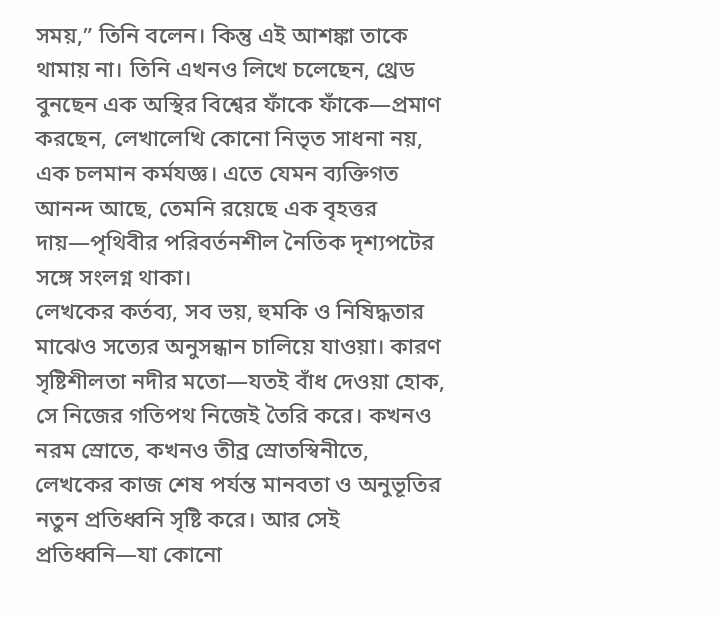সময়,” তিনি বলেন। কিন্তু এই আশঙ্কা তাকে থামায় না। তিনি এখনও লিখে চলেছেন, থ্রেড বুনছেন এক অস্থির বিশ্বের ফাঁকে ফাঁকে—প্রমাণ করছেন, লেখালেখি কোনো নিভৃত সাধনা নয়, এক চলমান কর্মযজ্ঞ। এতে যেমন ব্যক্তিগত আনন্দ আছে, তেমনি রয়েছে এক বৃহত্তর দায়—পৃথিবীর পরিবর্তনশীল নৈতিক দৃশ্যপটের সঙ্গে সংলগ্ন থাকা।
লেখকের কর্তব্য, সব ভয়, হুমকি ও নিষিদ্ধতার মাঝেও সত্যের অনুসন্ধান চালিয়ে যাওয়া। কারণ সৃষ্টিশীলতা নদীর মতো—যতই বাঁধ দেওয়া হোক, সে নিজের গতিপথ নিজেই তৈরি করে। কখনও নরম স্রোতে, কখনও তীব্র স্রোতস্বিনীতে, লেখকের কাজ শেষ পর্যন্ত মানবতা ও অনুভূতির নতুন প্রতিধ্বনি সৃষ্টি করে। আর সেই প্রতিধ্বনি—যা কোনো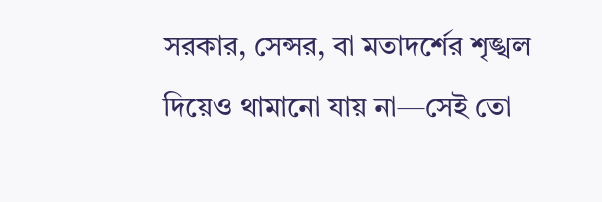সরকার, সেন্সর, বা মতাদর্শের শৃঙ্খল দিয়েও থামানো যায় না—সেই তো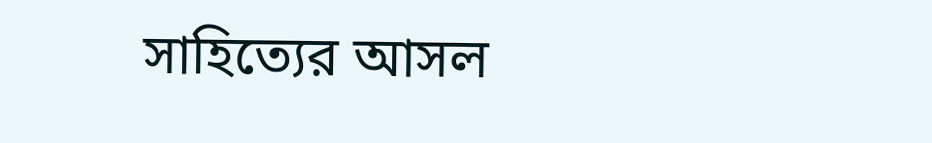সাহিত্যের আসল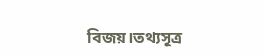বিজয়।তথ্যসূত্র